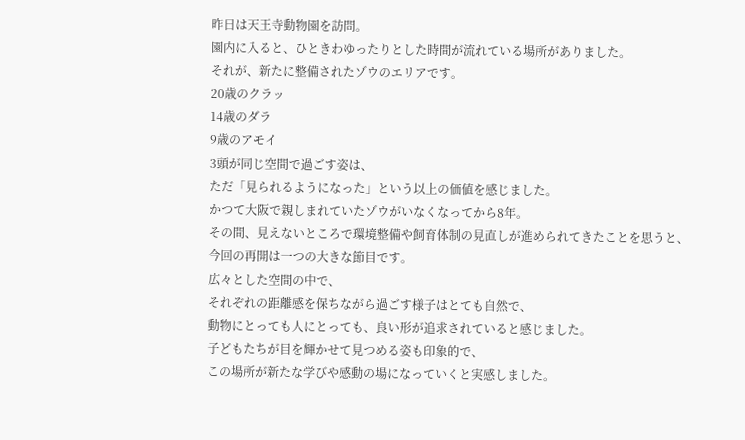昨日は天王寺動物園を訪問。
園内に入ると、ひときわゆったりとした時間が流れている場所がありました。
それが、新たに整備されたゾウのエリアです。
20歳のクラッ
14歳のダラ
9歳のアモイ
3頭が同じ空間で過ごす姿は、
ただ「見られるようになった」という以上の価値を感じました。
かつて大阪で親しまれていたゾウがいなくなってから8年。
その間、見えないところで環境整備や飼育体制の見直しが進められてきたことを思うと、
今回の再開は一つの大きな節目です。
広々とした空間の中で、
それぞれの距離感を保ちながら過ごす様子はとても自然で、
動物にとっても人にとっても、良い形が追求されていると感じました。
子どもたちが目を輝かせて見つめる姿も印象的で、
この場所が新たな学びや感動の場になっていくと実感しました。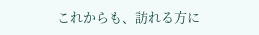これからも、訪れる方に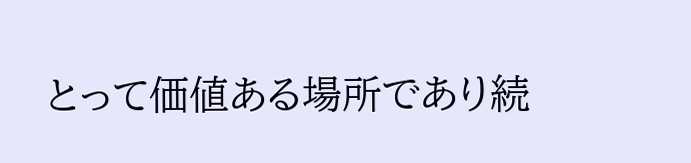とって価値ある場所であり続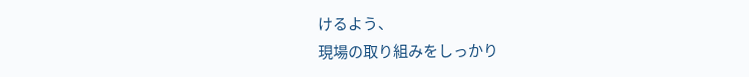けるよう、
現場の取り組みをしっかり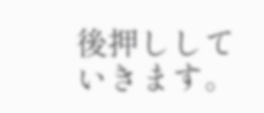後押ししていきます。